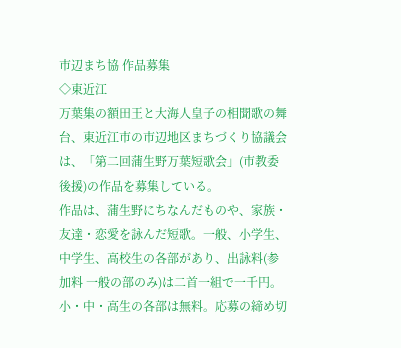市辺まち協 作品募集
◇東近江
万葉集の額田王と大海人皇子の相聞歌の舞台、東近江市の市辺地区まちづくり協議会は、「第二回蒲生野万葉短歌会」(市教委後援)の作品を募集している。
作品は、蒲生野にちなんだものや、家族・友達・恋愛を詠んだ短歌。一般、小学生、中学生、高校生の各部があり、出詠料(参加料 一般の部のみ)は二首一組で一千円。小・中・高生の各部は無料。応募の締め切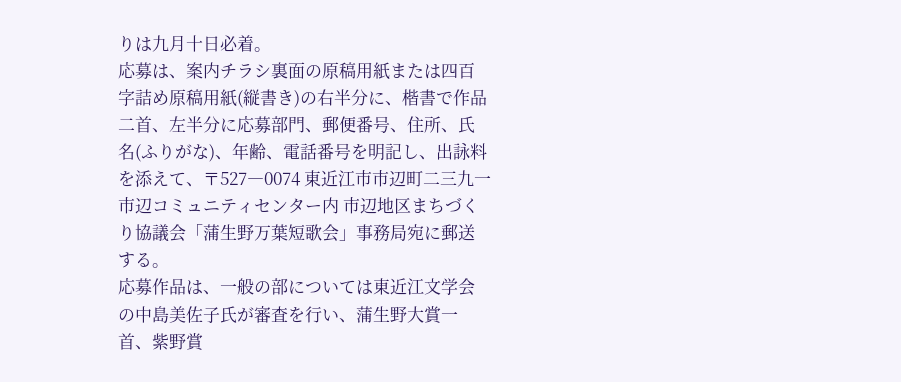りは九月十日必着。
応募は、案内チラシ裏面の原稿用紙または四百字詰め原稿用紙(縦書き)の右半分に、楷書で作品二首、左半分に応募部門、郵便番号、住所、氏名(ふりがな)、年齢、電話番号を明記し、出詠料を添えて、〒527―0074 東近江市市辺町二三九一 市辺コミュニティセンター内 市辺地区まちづくり協議会「蒲生野万葉短歌会」事務局宛に郵送する。
応募作品は、一般の部については東近江文学会の中島美佐子氏が審査を行い、蒲生野大賞一首、紫野賞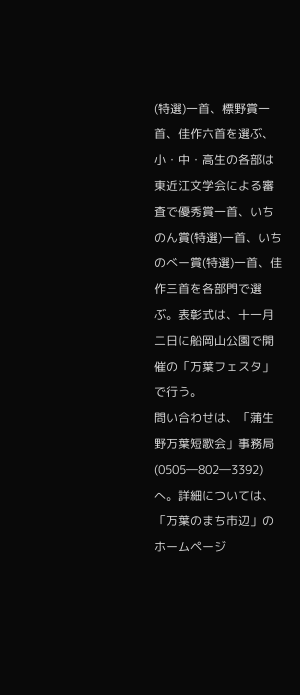(特選)一首、標野賞一首、佳作六首を選ぶ、小・中・高生の各部は東近江文学会による審査で優秀賞一首、いちのん賞(特選)一首、いちのべー賞(特選)一首、佳作三首を各部門で選ぶ。表彰式は、十一月二日に船岡山公園で開催の「万葉フェスタ」で行う。
問い合わせは、「蒲生野万葉短歌会」事務局(0505―802―3392)へ。詳細については、「万葉のまち市辺」のホームページ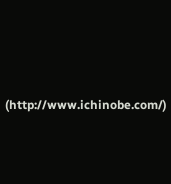(http://www.ichinobe.com/)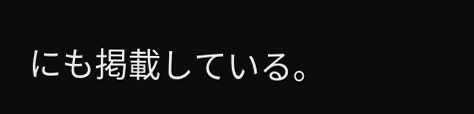にも掲載している。